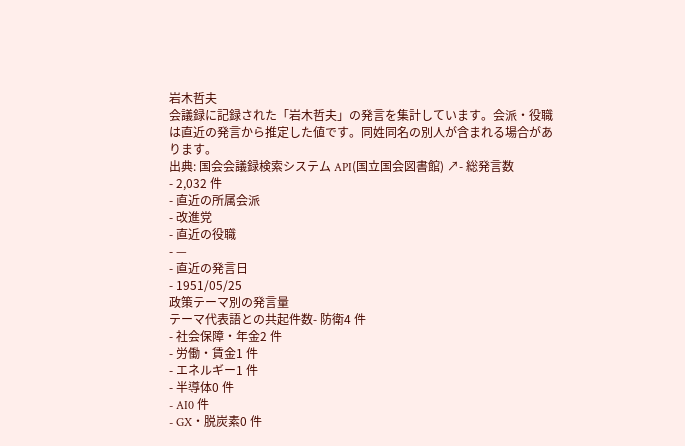岩木哲夫
会議録に記録された「岩木哲夫」の発言を集計しています。会派・役職は直近の発言から推定した値です。同姓同名の別人が含まれる場合があります。
出典: 国会会議録検索システム API(国立国会図書館) ↗- 総発言数
- 2,032 件
- 直近の所属会派
- 改進党
- 直近の役職
- —
- 直近の発言日
- 1951/05/25
政策テーマ別の発言量
テーマ代表語との共起件数- 防衛4 件
- 社会保障・年金2 件
- 労働・賃金1 件
- エネルギー1 件
- 半導体0 件
- AI0 件
- GX・脱炭素0 件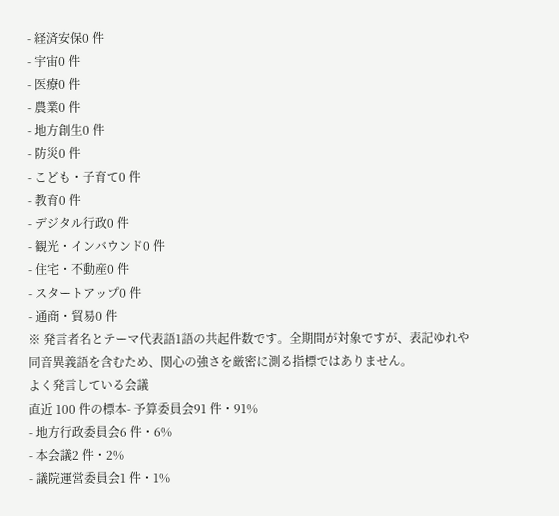- 経済安保0 件
- 宇宙0 件
- 医療0 件
- 農業0 件
- 地方創生0 件
- 防災0 件
- こども・子育て0 件
- 教育0 件
- デジタル行政0 件
- 観光・インバウンド0 件
- 住宅・不動産0 件
- スタートアップ0 件
- 通商・貿易0 件
※ 発言者名とテーマ代表語1語の共起件数です。全期間が対象ですが、表記ゆれや 同音異義語を含むため、関心の強さを厳密に測る指標ではありません。
よく発言している会議
直近 100 件の標本- 予算委員会91 件・91%
- 地方行政委員会6 件・6%
- 本会議2 件・2%
- 議院運営委員会1 件・1%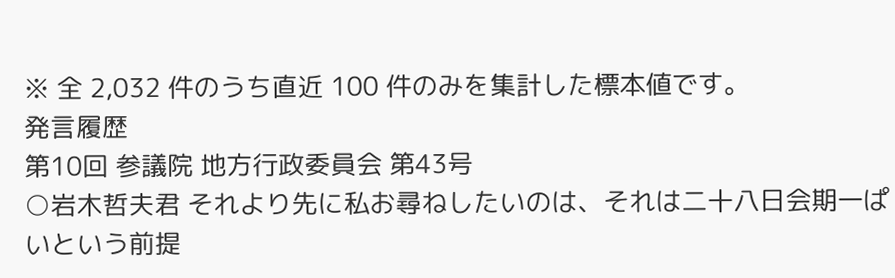※ 全 2,032 件のうち直近 100 件のみを集計した標本値です。
発言履歴
第10回 参議院 地方行政委員会 第43号
○岩木哲夫君 それより先に私お尋ねしたいのは、それは二十八日会期一ぱいという前提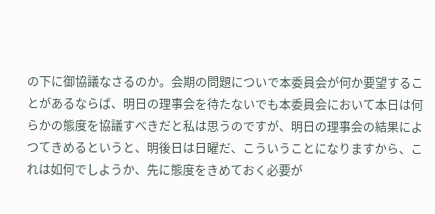の下に御協議なさるのか。会期の問題についで本委員会が何か要望することがあるならば、明日の理事会を待たないでも本委員会において本日は何らかの態度を協議すべきだと私は思うのですが、明日の理事会の結果によつてきめるというと、明後日は日曜だ、こういうことになりますから、これは如何でしようか、先に態度をきめておく必要が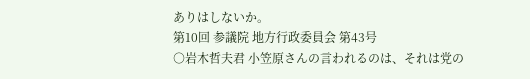ありはしないか。
第10回 参議院 地方行政委員会 第43号
○岩木哲夫君 小笠原さんの言われるのは、それは党の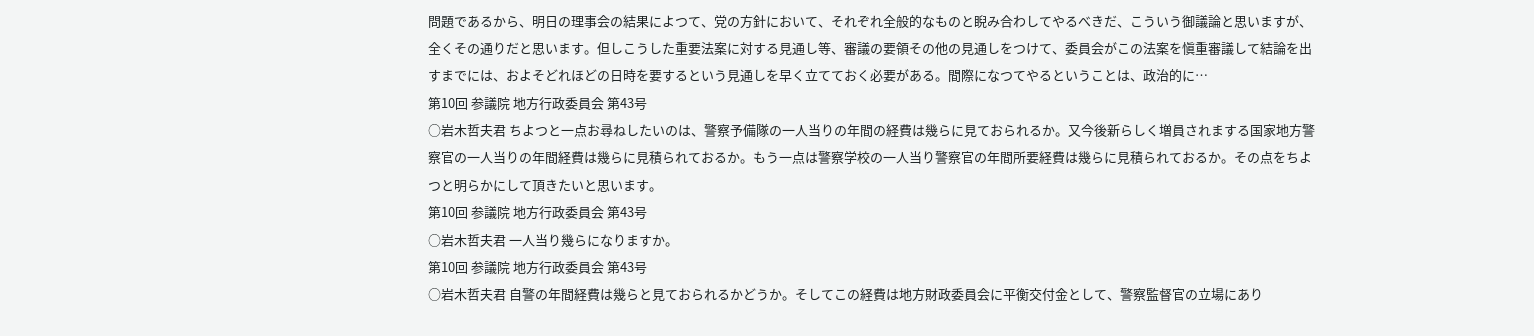問題であるから、明日の理事会の結果によつて、党の方針において、それぞれ全般的なものと睨み合わしてやるべきだ、こういう御議論と思いますが、全くその通りだと思います。但しこうした重要法案に対する見通し等、審議の要領その他の見通しをつけて、委員会がこの法案を愼重審議して結論を出すまでには、およそどれほどの日時を要するという見通しを早く立てておく必要がある。間際になつてやるということは、政治的に…
第10回 参議院 地方行政委員会 第43号
○岩木哲夫君 ちよつと一点お尋ねしたいのは、警察予備隊の一人当りの年間の経費は幾らに見ておられるか。又今後新らしく増員されまする国家地方警察官の一人当りの年間経費は幾らに見積られておるか。もう一点は警察学校の一人当り警察官の年間所要経費は幾らに見積られておるか。その点をちよつと明らかにして頂きたいと思います。
第10回 参議院 地方行政委員会 第43号
○岩木哲夫君 一人当り幾らになりますか。
第10回 参議院 地方行政委員会 第43号
○岩木哲夫君 自警の年間経費は幾らと見ておられるかどうか。そしてこの経費は地方財政委員会に平衡交付金として、警察監督官の立場にあり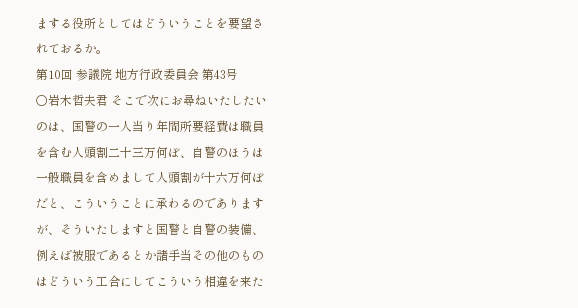まする役所としてはどういうことを要望されておるか。
第10回 参議院 地方行政委員会 第43号
○岩木哲夫君 そこで次にお尋ねいたしたいのは、国警の一人当り年間所要経費は職員を含む人頭割二十三万何ぼ、自警のほうは一般職員を含めまして人頭割が十六万何ぼだと、こういうことに承わるのでありますが、そういたしますと国警と自警の装備、例えば被服であるとか諸手当その他のものはどういう工合にしてこういう相違を来た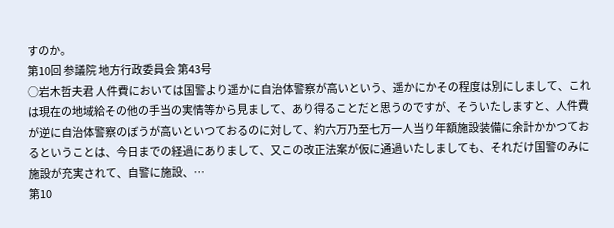すのか。
第10回 参議院 地方行政委員会 第43号
○岩木哲夫君 人件費においては国警より遥かに自治体警察が高いという、遥かにかその程度は別にしまして、これは現在の地域給その他の手当の実情等から見まして、あり得ることだと思うのですが、そういたしますと、人件費が逆に自治体警察のぼうが高いといつておるのに対して、約六万乃至七万一人当り年額施設装備に余計かかつておるということは、今日までの経過にありまして、又この改正法案が仮に通過いたしましても、それだけ国警のみに施設が充実されて、自警に施設、…
第10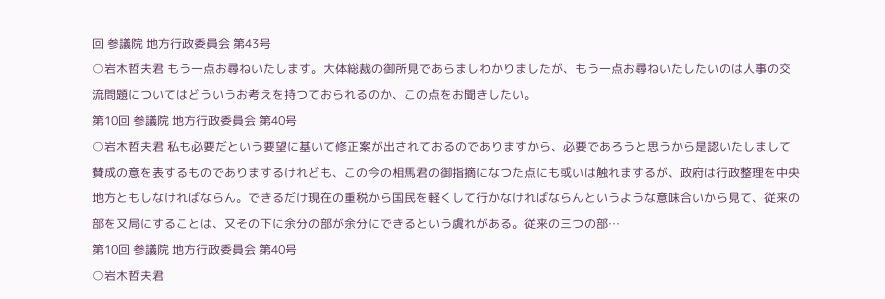回 参議院 地方行政委員会 第43号
○岩木哲夫君 もう一点お尋ねいたします。大体総裁の御所見であらましわかりましたが、もう一点お尋ねいたしたいのは人事の交流問題についてはどういうお考えを持つておられるのか、この点をお聞きしたい。
第10回 参議院 地方行政委員会 第40号
○岩木哲夫君 私も必要だという要望に基いて修正案が出されておるのでありますから、必要であろうと思うから是認いたしまして賛成の意を表するものでありまするけれども、この今の相馬君の御指摘になつた点にも或いは触れまするが、政府は行政整理を中央地方ともしなければならん。できるだけ現在の重税から国民を軽くして行かなければならんというような意味合いから見て、従来の部を又局にすることは、又その下に余分の部が余分にできるという虞れがある。従来の三つの部…
第10回 参議院 地方行政委員会 第40号
○岩木哲夫君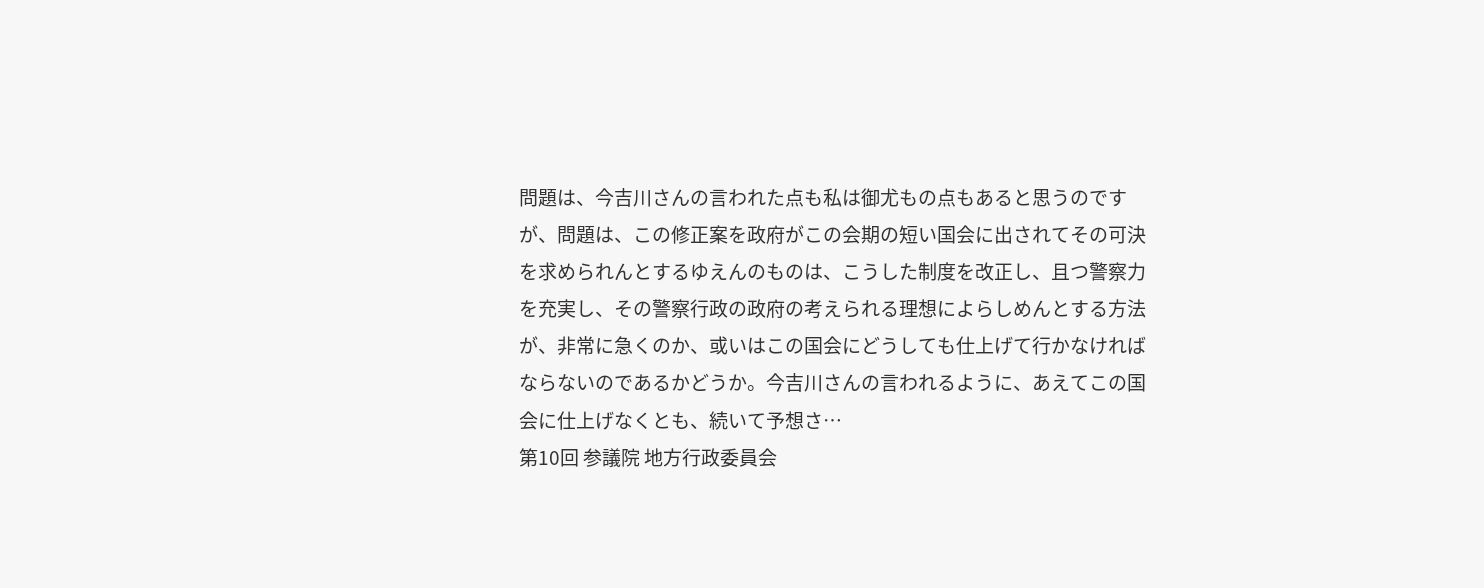問題は、今吉川さんの言われた点も私は御尤もの点もあると思うのですが、問題は、この修正案を政府がこの会期の短い国会に出されてその可決を求められんとするゆえんのものは、こうした制度を改正し、且つ警察力を充実し、その警察行政の政府の考えられる理想によらしめんとする方法が、非常に急くのか、或いはこの国会にどうしても仕上げて行かなければならないのであるかどうか。今吉川さんの言われるように、あえてこの国会に仕上げなくとも、続いて予想さ…
第10回 参議院 地方行政委員会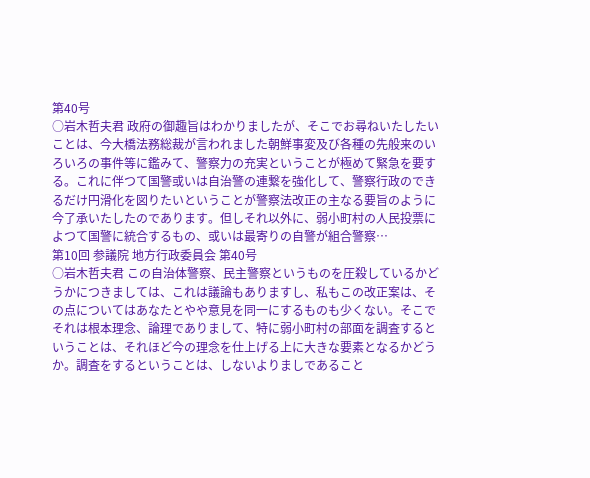第40号
○岩木哲夫君 政府の御趣旨はわかりましたが、そこでお尋ねいたしたいことは、今大橋法務総裁が言われました朝鮮事変及び各種の先般来のいろいろの事件等に鑑みて、警察力の充実ということが極めて緊急を要する。これに伴つて国警或いは自治警の連繋を強化して、警察行政のできるだけ円滑化を図りたいということが警察法改正の主なる要旨のように今了承いたしたのであります。但しそれ以外に、弱小町村の人民投票によつて国警に統合するもの、或いは最寄りの自警が組合警察…
第10回 参議院 地方行政委員会 第40号
○岩木哲夫君 この自治体警察、民主警察というものを圧殺しているかどうかにつきましては、これは議論もありますし、私もこの改正案は、その点についてはあなたとやや意見を同一にするものも少くない。そこでそれは根本理念、論理でありまして、特に弱小町村の部面を調査するということは、それほど今の理念を仕上げる上に大きな要素となるかどうか。調査をするということは、しないよりましであること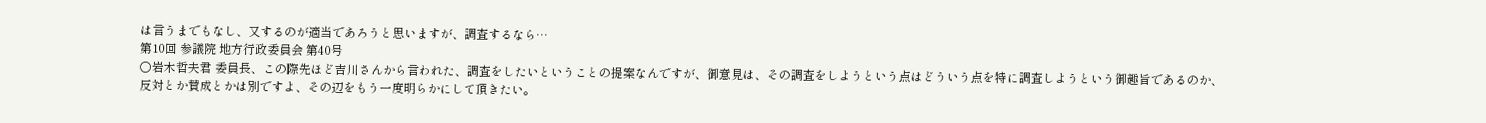は言うまでもなし、又するのが適当であろうと思いますが、調査するなら…
第10回 参議院 地方行政委員会 第40号
○岩木哲夫君 委員長、この際先ほど吉川さんから言われた、調査をしたいということの提案なんですが、御意見は、その調査をしようという点はどういう点を特に調査しようという御趣旨であるのか、反対とか賛成とかは別ですよ、その辺をもう一度明らかにして頂きたい。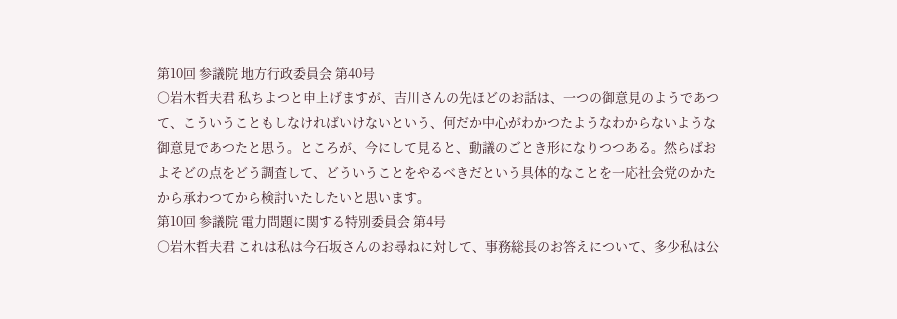第10回 参議院 地方行政委員会 第40号
○岩木哲夫君 私ちよつと申上げますが、吉川さんの先ほどのお話は、一つの御意見のようであつて、こういうこともしなければいけないという、何だか中心がわかつたようなわからないような御意見であつたと思う。ところが、今にして見ると、動議のごとき形になりつつある。然らばおよそどの点をどう調査して、どういうことをやるべきだという具体的なことを一応社会党のかたから承わつてから検討いたしたいと思います。
第10回 参議院 電力問題に関する特別委員会 第4号
○岩木哲夫君 これは私は今石坂さんのお尋ねに対して、事務総長のお答えについて、多少私は公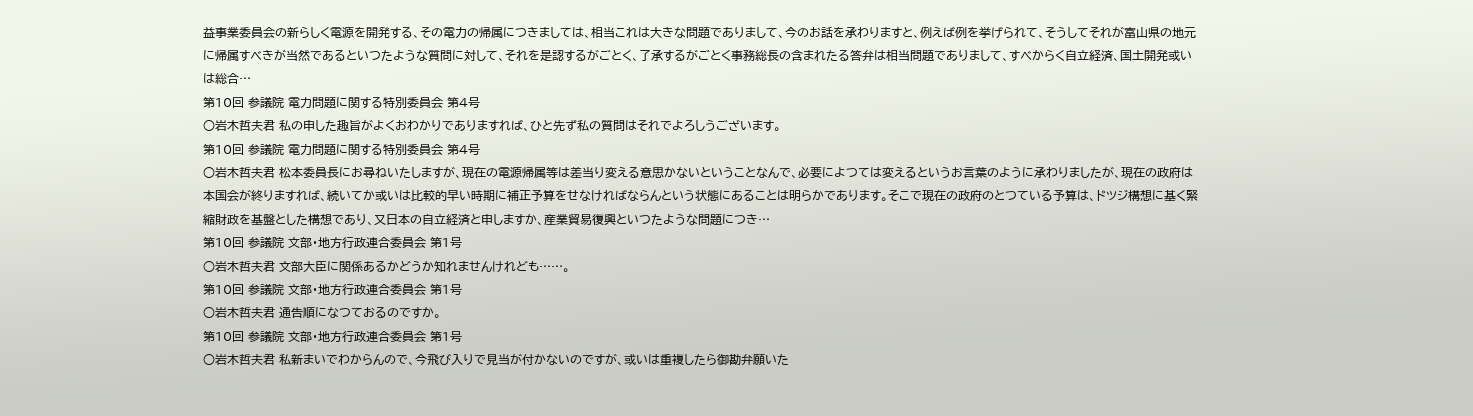益事業委員会の新らしく電源を開発する、その電力の帰属につきましては、相当これは大きな問題でありまして、今のお話を承わりますと、例えば例を挙げられて、そうしてそれが富山県の地元に帰属すべきが当然であるといつたような質問に対して、それを是認するがごとく、了承するがごとく事務総長の含まれたる答弁は相当問題でありまして、すべからく自立経済、国土開発或いは総合…
第10回 参議院 電力問題に関する特別委員会 第4号
○岩木哲夫君 私の申した趣旨がよくおわかりでありますれば、ひと先ず私の質問はそれでよろしうございます。
第10回 参議院 電力問題に関する特別委員会 第4号
○岩木哲夫君 松本委員長にお尋ねいたしますが、現在の電源帰属等は差当り変える意思かないということなんで、必要によつては変えるというお言葉のように承わりましたが、現在の政府は本国会が終りますれば、続いてか或いは比較的早い時期に補正予算をせなければならんという状態にあることは明らかであります。そこで現在の政府のとつている予算は、ドツジ構想に基く緊縮財政を基盤とした構想であり、又日本の自立経済と申しますか、産業貿易復興といつたような問題につき…
第10回 参議院 文部・地方行政連合委員会 第1号
○岩木哲夫君 文部大臣に関係あるかどうか知れませんけれども……。
第10回 参議院 文部・地方行政連合委員会 第1号
○岩木哲夫君 通告順になつておるのですか。
第10回 参議院 文部・地方行政連合委員会 第1号
○岩木哲夫君 私新まいでわからんので、今飛び入りで見当が付かないのですが、或いは重複したら御勘弁願いた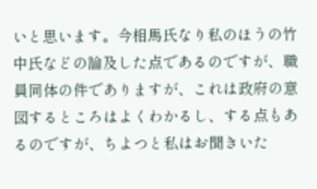いと思います。今相馬氏なり私のほうの竹中氏などの論及した点であるのですが、職員同体の件でありますが、これは政府の意図するところはよくわかるし、する点もあるのですが、ちよつと私はお聞きいた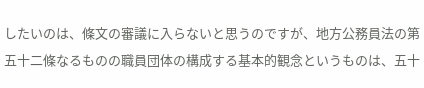したいのは、條文の審議に入らないと思うのですが、地方公務員法の第五十二條なるものの職員団体の構成する基本的観念というものは、五十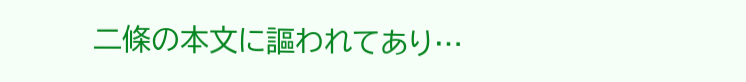二條の本文に謳われてあり…